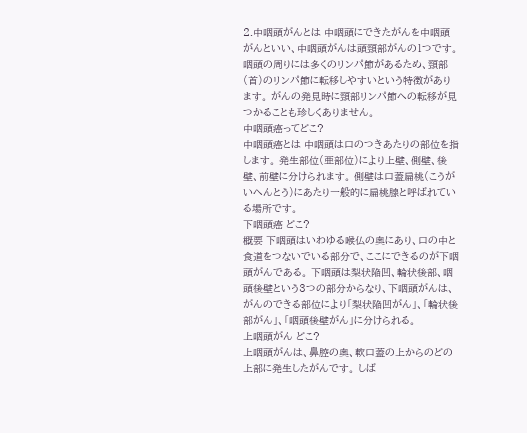2.中咽頭がんとは 中咽頭にできたがんを中咽頭がんといい、中咽頭がんは頭頸部がんの1つです。 咽頭の周りには多くのリンパ節があるため、頸部(首)のリンパ節に転移しやすいという特徴があります。 がんの発見時に頸部リンパ節への転移が見つかることも珍しくありません。
中咽頭癌ってどこ?
中咽頭癌とは 中咽頭は口のつきあたりの部位を指します。 発生部位(亜部位)により上壁、側壁、後壁、前壁に分けられます。 側壁は口蓋扁桃(こうがいへんとう)にあたり一般的に扁桃腺と呼ばれている場所です。
下咽頭癌 どこ?
概要 下咽頭はいわゆる喉仏の奥にあり、口の中と食道をつないでいる部分で、ここにできるのが下咽頭がんである。 下咽頭は梨状陥凹、輪状後部、咽頭後壁という3つの部分からなり、下咽頭がんは、がんのできる部位により「梨状陥凹がん」、「輪状後部がん」、「咽頭後壁がん」に分けられる。
上咽頭がん どこ?
上咽頭がんは、鼻腔の奥、軟口蓋の上からのどの上部に発生したがんです。 しば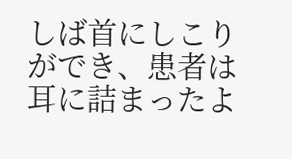しば首にしこりができ、患者は耳に詰まったよ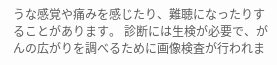うな感覚や痛みを感じたり、難聴になったりすることがあります。 診断には生検が必要で、がんの広がりを調べるために画像検査が行われま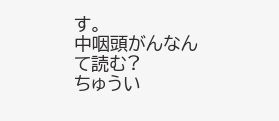す。
中咽頭がんなんて読む?
ちゅうい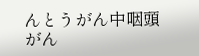んとうがん中咽頭がん